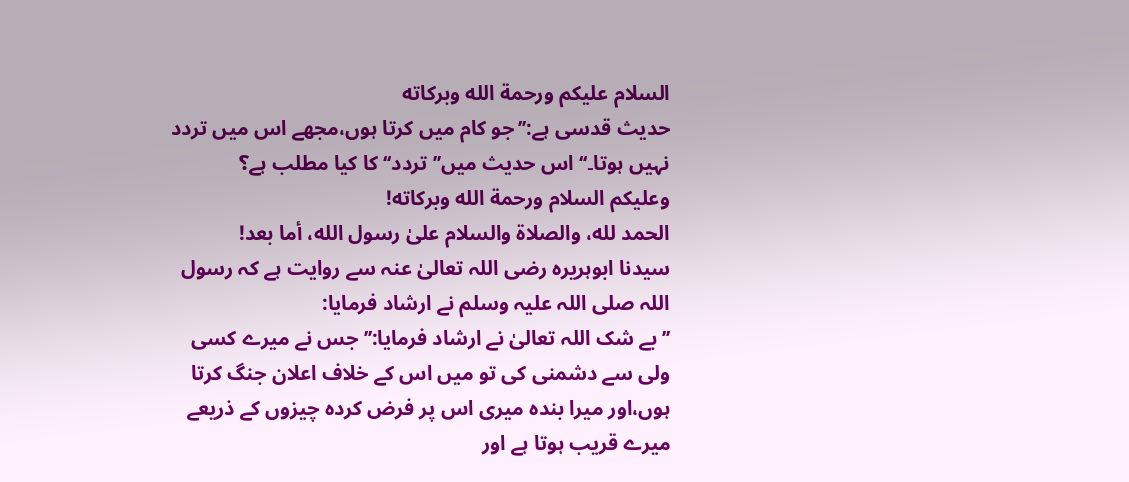السلام عليكم ورحمة الله وبركاته
حدیث قدسی ہے:’’جو کام میں کرتا ہوں،مجھے اس میں تردد نہیں ہوتا۔‘‘اس حدیث میں’’تردد‘‘ کا کیا مطلب ہے؟
وعلیکم السلام ورحمة الله وبرکاته!
الحمد لله، والصلاة والسلام علىٰ رسول الله، أما بعد!
سیدنا ابوہریرہ رضی اللہ تعالیٰ عنہ سے روایت ہے کہ رسول اللہ صلی اللہ علیہ وسلم نے ارشاد فرمایا:
’’بے شک اللہ تعالیٰ نے ارشاد فرمایا:’’جس نے میرے کسی ولی سے دشمنی کی تو میں اس کے خلاف اعلان جنگ کرتا ہوں،اور میرا بندہ میری اس پر فرض کردہ چیزوں کے ذریعے میرے قریب ہوتا ہے اور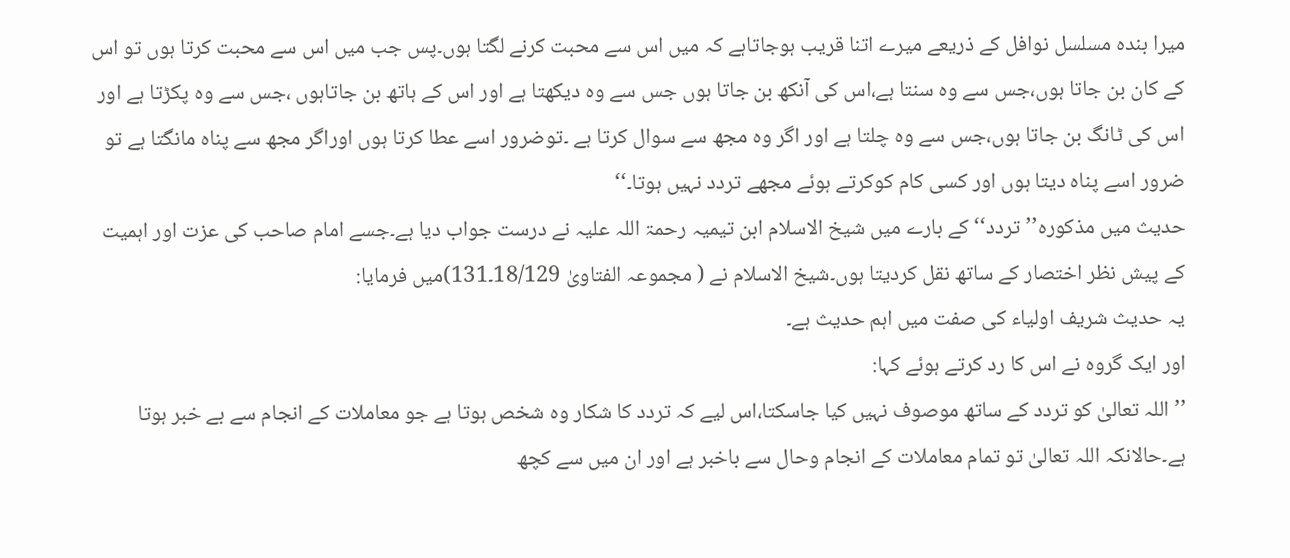میرا بندہ مسلسل نوافل کے ذریعے میرے اتنا قریب ہوجاتاہے کہ میں اس سے محبت کرنے لگتا ہوں۔پس جب میں اس سے محبت کرتا ہوں تو اس کے کان بن جاتا ہوں،جس سے وہ سنتا ہے،اس کی آنکھ بن جاتا ہوں جس سے وہ دیکھتا ہے اور اس کے ہاتھ بن جاتاہوں ،جس سے وہ پکڑتا ہے اور اس کی ٹانگ بن جاتا ہوں،جس سے وہ چلتا ہے اور اگر وہ مجھ سے سوال کرتا ہے ۔توضرور اسے عطا کرتا ہوں اوراگر مجھ سے پناہ مانگتا ہے تو ضرور اسے پناہ دیتا ہوں اور کسی کام کوکرتے ہوئے مجھے تردد نہیں ہوتا۔‘‘
حدیث میں مذکورہ’’تردد‘‘ کے بارے میں شیخ الاسلام ابن تیمیہ رحمۃ اللہ علیہ نے درست جواب دیا ہے۔جسے امام صاحب کی عزت اور اہمیت کے پیش نظر اختصار کے ساتھ نقل کردیتا ہوں۔شیخ الاسلام نے ( مجموعہ الفتاویٰ 18/129۔131)میں فرمایا:
یہ حدیث شریف اولیاء کی صفت میں اہم حدیث ہے۔
اور ایک گروہ نے اس کا رد کرتے ہوئے کہا:
’’اللہ تعالیٰ کو تردد کے ساتھ موصوف نہیں کیا جاسکتا،اس لیے کہ تردد کا شکار وہ شخص ہوتا ہے جو معاملات کے انجام سے بے خبر ہوتا ہے۔حالانکہ اللہ تعالیٰ تو تمام معاملات کے انجام وحال سے باخبر ہے اور ان میں سے کچھ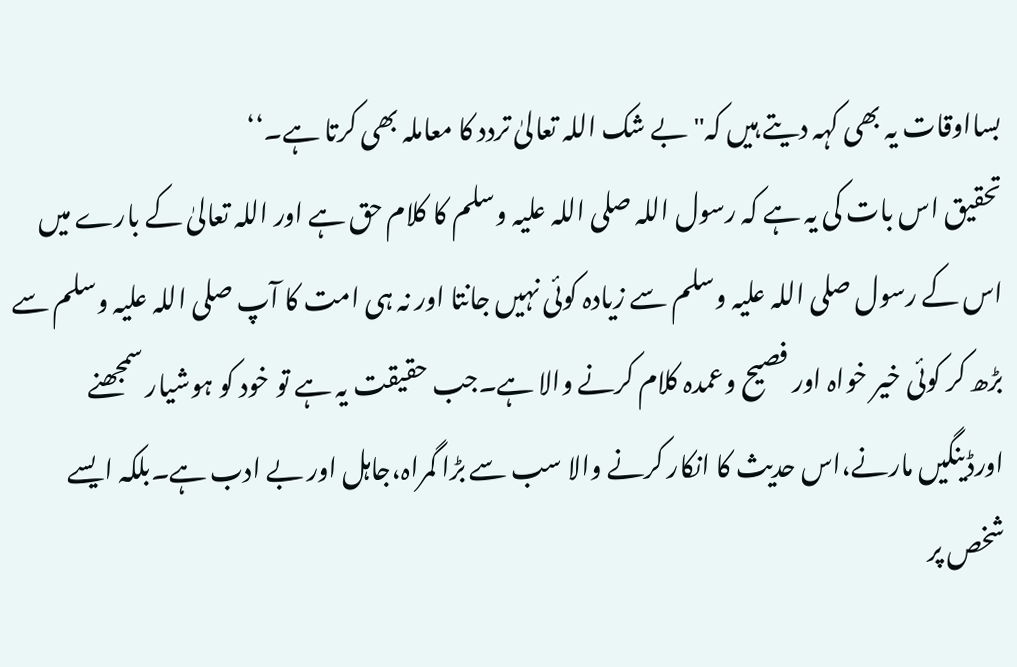بسااوقات یہ بھی کہہ دیتے ہیں کہ"بے شک اللہ تعالیٰ تردد کا معاملہ بھی کرتا ہے۔‘‘
تحقیق اس بات کی یہ ہے کہ رسول اللہ صلی اللہ علیہ وسلم کا کلام حق ہے اور اللہ تعالیٰ کے بارے میں اس کے رسول صلی اللہ علیہ وسلم سے زیادہ کوئی نہیں جانتا اور نہ ہی امت کا آپ صلی اللہ علیہ وسلم سے بڑھ کر کوئی خیر خواہ اور فصیح وعمدہ کلام کرنے والا ہے۔جب حقیقت یہ ہے تو خود کو ہوشیار سمجھنے اورڈینگیں مارنے،اس حدیث کا انکار کرنے والا سب سے بڑا گمراہ،جاہل اور بے ادب ہے۔بلکہ ایسے شخص پر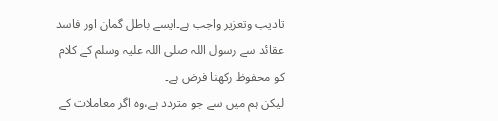تادیب وتعزیر واجب ہے۔ایسے باطل گمان اور فاسد عقائد سے رسول اللہ صلی اللہ علیہ وسلم کے کلام کو محفوظ رکھنا فرض ہے۔
لیکن ہم میں سے جو متردد ہے،وہ اگر معاملات کے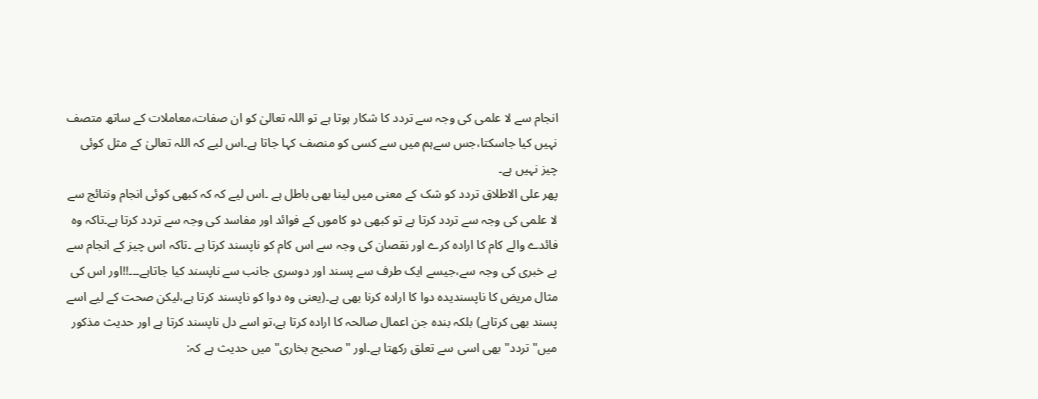انجام سے لا علمی کی وجہ سے تردد کا شکار ہوتا ہے تو اللہ تعالیٰ کو ان صفات،معاملات کے ساتھ متصف نہیں کیا جاسکتا،جس سےہم میں سے کسی کو منصف کہا جاتا ہے۔اس لیے کہ اللہ تعالیٰ کے مثل کوئی چیز نہیں ہے۔
پھر علی الاطلاق تردد کو شک کے معنی میں لینا بھی باطل ہے ۔اس لیے کہ کہ کبھی کوئی انجام ونتائج سے لا علمی کی وجہ سے تردد کرتا ہے تو کبھی دو کاموں کے فوائد اور مفاسد کی وجہ سے تردد کرتا ہے۔تاکہ وہ فائدے والے کام کا ارادہ کرے اور نقصان کی وجہ سے اس کام کو ناپسند کرتا ہے ۔تاکہ اس چیز کے انجام سے بے خبری کی وجہ سے،جیسے ایک طرف سے پسند اور دوسری جانب سے ناپسند کیا جاتاہے۔۔۔!!اور اس کی مثال مریض کا ناپسندیدہ دوا کا ارادہ کرنا بھی ہے۔(یعنی وہ دوا کو ناپسند کرتا ہے،لیکن صحت کے لیے اسے پسند بھی کرتاہے) بلکہ بندہ جن اعمال صالحہ کا ارادہ کرتا ہے،تو اسے دل ناپسند کرتا ہے اور حدیث مذکور میں"تردد" بھی اسی سے تعلق رکھتا ہے۔اور "صحیح بخاری"میں حدیث ہے کہ: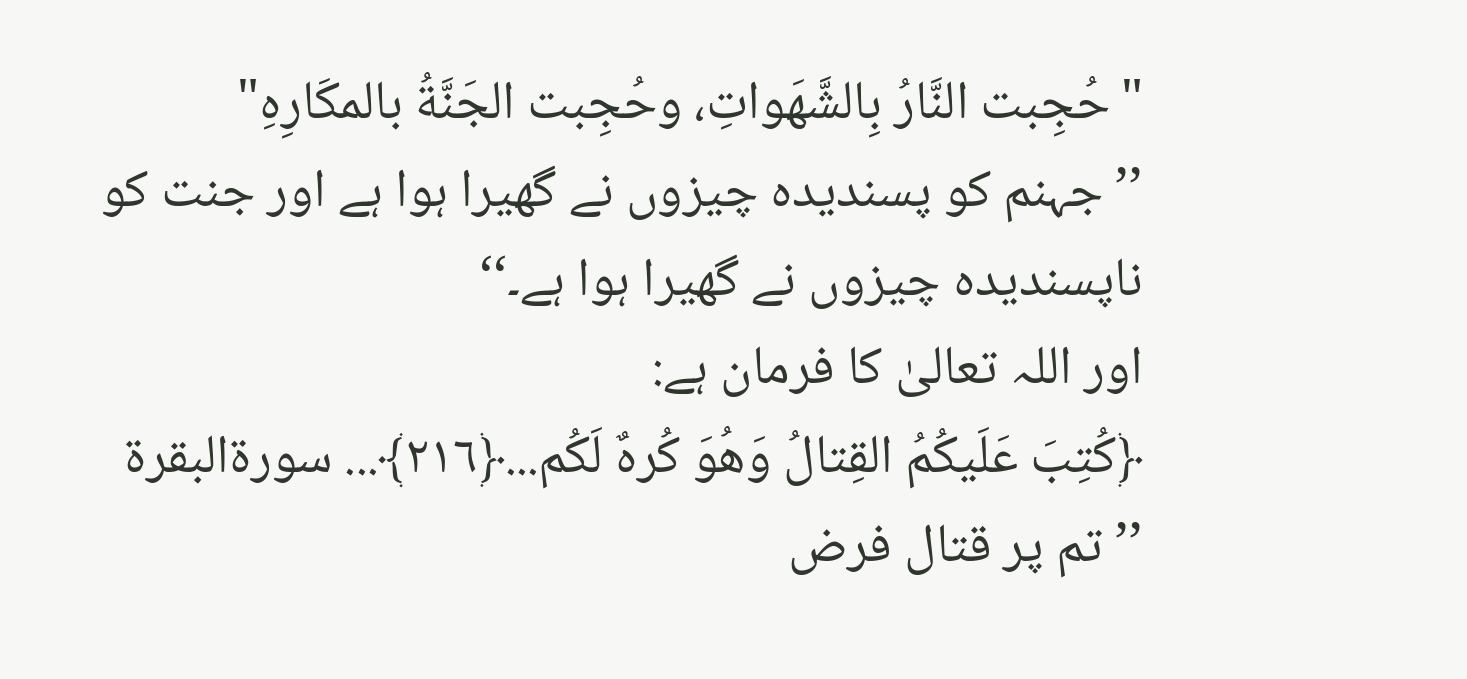"حُجِبت النَّارُ بِالشَّهَواتِ، وحُجِبت الجَنَّةُ بالمكَارِهِ"
’’جہنم کو پسندیدہ چیزوں نے گھیرا ہوا ہے اور جنت کو ناپسندیدہ چیزوں نے گھیرا ہوا ہے۔‘‘
اور اللہ تعالیٰ کا فرمان ہے:
﴿كُتِبَ عَلَيكُمُ القِتالُ وَهُوَ كُرهٌ لَكُم...﴿٢١٦﴾... سورةالبقرة
’’تم پر قتال فرض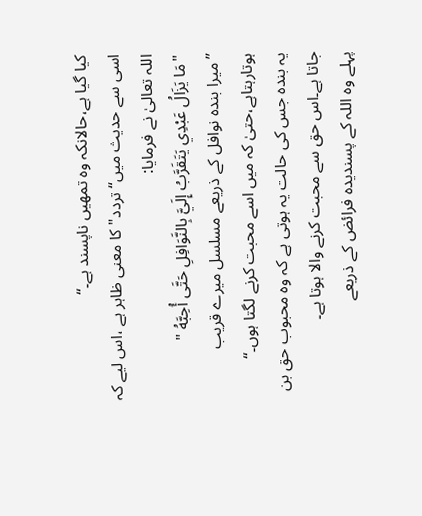کیا گیا ہے،حالانکہ وہ تمھیں ناپسند ہے۔‘‘
اسی سے حدیث میں‘‘تردد" کا معنی ظاہر ہے ،اس لیے کہ اللہ تعالیٰ نے فرمایا:
"مَا يَزَالُ عَبْدِي يَتَقَرَّبُ إِلَيَّ بِالنَّوَافِلِ حَتَّى أُحِبَّهُ "
’’میرا بندہ نوافل کے ذریعے مسلسل میرے قریب ہوتارہتاہے،حتیٰ کہ میں اسے محبت کرنے لگتا ہوں۔‘‘
یہ بندہ جس کی حالت یہ ہوتی ہے کہ وہ محبوب حق بن جاتا ہے۔اس حق سے محبت کرنے والا ہوتا ہے۔
پہلے وہ اللہ کے پسندیدہ فرائض کے ذریعے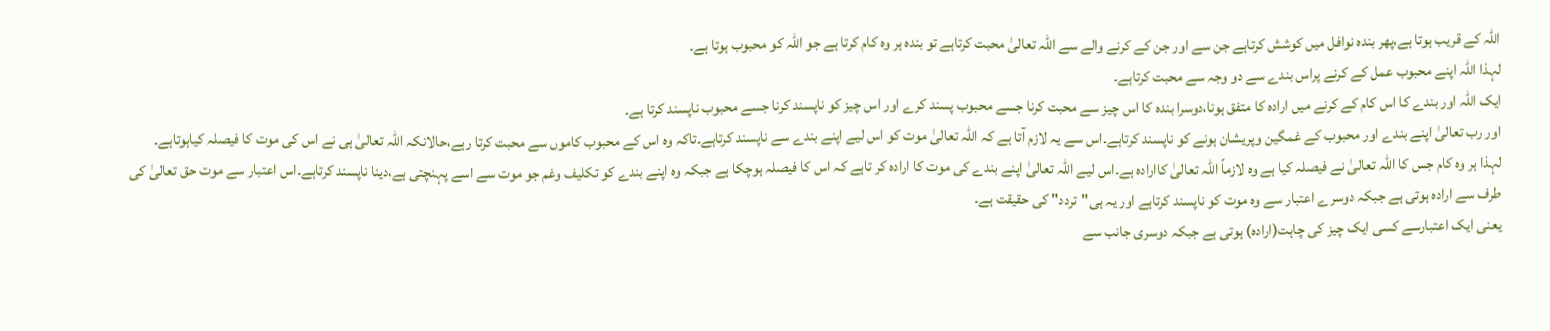اللہ کے قریب ہوتا ہے،پھر بندہ نوافل میں کوشش کرتاہے جن سے اور جن کے کرنے والے سے اللہ تعالیٰ محبت کرتاہے تو بندہ ہر وہ کام کرتا ہے جو اللہ کو محبوب ہوتا ہے۔
لہذا اللہ اپنے محبوب عمل کے کرنے پراس بندے سے دو وجہ سے محبت کرتاہے۔
ایک اللہ اور بندے کا اس کام کے کرنے میں ارادہ کا متفق ہونا،دوسرا بندہ کا اس چیز سے محبت کرنا جسے محبوب پسند کرے اور اس چیز کو ناپسند کرنا جسے محبوب ناپسند کرتا ہے۔
اور رب تعالیٰ اپنے بندے اور محبوب کے غمگین وپریشان ہونے کو ناپسند کرتاہے۔اس سے یہ لازم آتا ہے کہ اللہ تعالیٰ موت کو اس لیے اپنے بندے سے ناپسند کرتاہے۔تاکہ وہ اس کے محبوب کاموں سے محبت کرتا رہے،حالانکہ اللہ تعالیٰ ہی نے اس کی موت کا فیصلہ کیاہوتاہے۔
لہذا ہر وہ کام جس کا اللہ تعالیٰ نے فیصلہ کیا ہے وہ لازماً اللہ تعالیٰ کاارادہ ہے۔اس لیے اللہ تعالیٰ اپنے بندے کی موت کا ارادہ کر تاہے کہ اس کا فیصلہ ہوچکا ہے جبکہ وہ اپنے بندے کو تکلیف وغم جو موت سے اسے پہنچتی ہے،دینا ناپسند کرتاہے۔اس اعتبار سے موت حق تعالیٰ کی طرف سے ارادہ ہوتی ہے جبکہ دوسرے اعتبار سے وہ موت کو ناپسند کرتاہے اور یہ ہی"تردد" کی حقیقت ہے۔
یعنی ایک اعتبارسے کسی ایک چیز کی چاہت(ارادہ) ہوتی ہے جبکہ دوسری جانب سے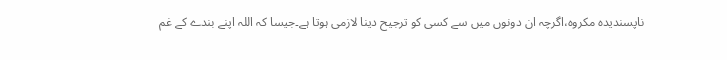ناپسندیدہ مکروہ،اگرچہ ان دونوں میں سے کسی کو ترجیح دینا لازمی ہوتا ہے۔جیسا کہ اللہ اپنے بندے کے غم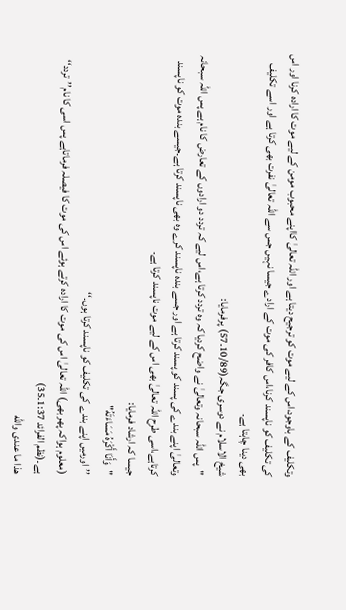وتکلیف کے باوجود،اس کے لیے موت کو ترجیح دیتا ہے اور اللہ تعالیٰ کااپنے محبوب مومن کے لیے موت کا ارادہ کرنا اور اس کی تکلیف کو ناپسند کرنا،اس کافر کی موت کے ارادے جیسا نہیں جس سے اللہ تعالیٰ نفرت بھی کرتا ہے اور اسے تکلیف بھی دینا چاہتا ہے۔
شیخ الاسلام نے دوسری جگہ(10/89۔57) پرفرمایا:
"پس اللہ سبحانہ وتعالیٰ نے واضح کردیا کہ وہ تردد کرتا ہے،اس لیے کہ تردد دو ارادوں کے تعارض کا نام ہے پس اللہ سبحانہ وتعالیٰ اپنے بندے کی پسند کو پسند کرتا ہے اور جسے بندہ ناپسند کرے وہ بھی ناپسند کرتا ہے۔جیسے بندہ موت کو ناپسند کرتاہے،اسی طرح اللہ تعالیٰ بھی اس کے لیے موت ناپسند کرتا ہے۔
جیسا کہ ارشاد فرمایا:
"وَأَنَا أَكْرَهُ مَسَاءَتَهُ"
’’اورمیں اپنے بندے کی تکلیف کو ناپسند کرتا ہوں۔‘‘
(معلوم ہواکہ پھر بھی) اللہ تعالیٰ اس کی موت کا ارادہ کرتے ہوئے اس کی موت کا فیصلہ فرماتاہے پس اسی کا نام’’تردد‘‘ ہے۔(نظم الفرائد 1:37۔35)
ھذا ما عندی والله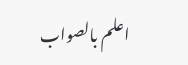اعلم بالصواب